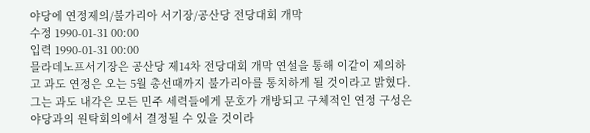야당에 연정제의/불가리아 서기장/공산당 전당대회 개막
수정 1990-01-31 00:00
입력 1990-01-31 00:00
믈라데노프서기장은 공산당 제14차 전당대회 개막 연설을 통해 이같이 제의하고 과도 연정은 오는 5월 총선때까지 불가리아를 통치하게 될 것이라고 밝혔다.
그는 과도 내각은 모든 민주 세력들에게 문호가 개방되고 구체적인 연정 구성은 야당과의 원탁회의에서 결정될 수 있을 것이라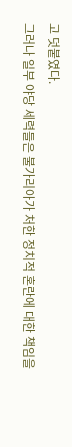고 덧붙였다.
그러나 일부 야당 세력들은 불가리아가 처한 정치적 혼란에 대한 책임을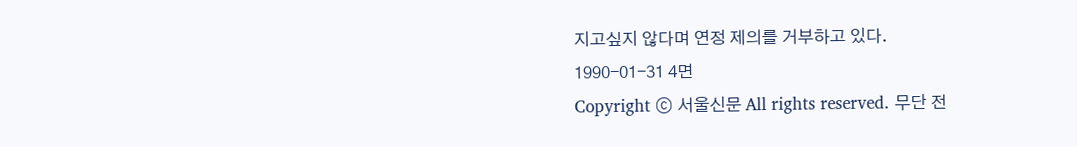지고싶지 않다며 연정 제의를 거부하고 있다.
1990-01-31 4면
Copyright ⓒ 서울신문 All rights reserved. 무단 전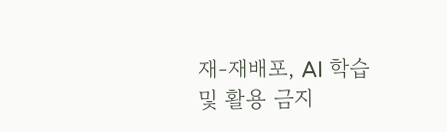재-재배포, AI 학습 및 활용 금지